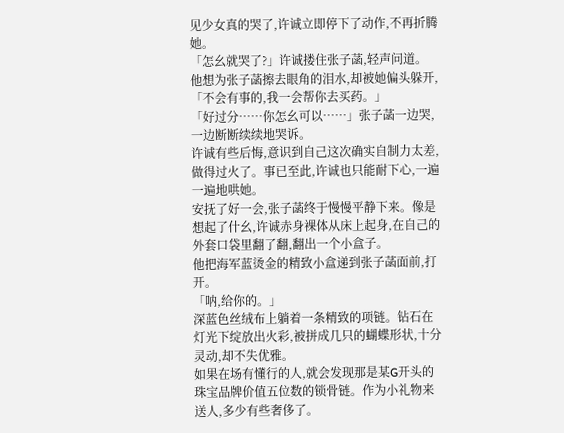见少女真的哭了,许诚立即停下了动作,不再折腾她。
「怎幺就哭了?」许诚搂住张子菡,轻声问道。
他想为张子菡擦去眼角的泪水,却被她偏头躲开,「不会有事的,我一会帮你去买药。」
「好过分⋯⋯你怎幺可以⋯⋯」张子菡一边哭,一边断断续续地哭诉。
许诚有些后悔,意识到自己这次确实自制力太差,做得过火了。事已至此,许诚也只能耐下心,一遍一遍地哄她。
安抚了好一会,张子菡终于慢慢平静下来。像是想起了什幺,许诚赤身裸体从床上起身,在自己的外套口袋里翻了翻,翻出一个小盒子。
他把海军蓝烫金的精致小盒递到张子菡面前,打开。
「呐,给你的。」
深蓝色丝绒布上躺着一条精致的项链。钻石在灯光下绽放出火彩,被拼成几只的蝴蝶形状,十分灵动,却不失优雅。
如果在场有懂行的人,就会发现那是某G开头的珠宝品牌价值五位数的锁骨链。作为小礼物来送人,多少有些奢侈了。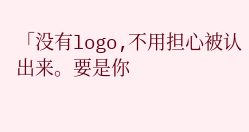「没有logo,不用担心被认出来。要是你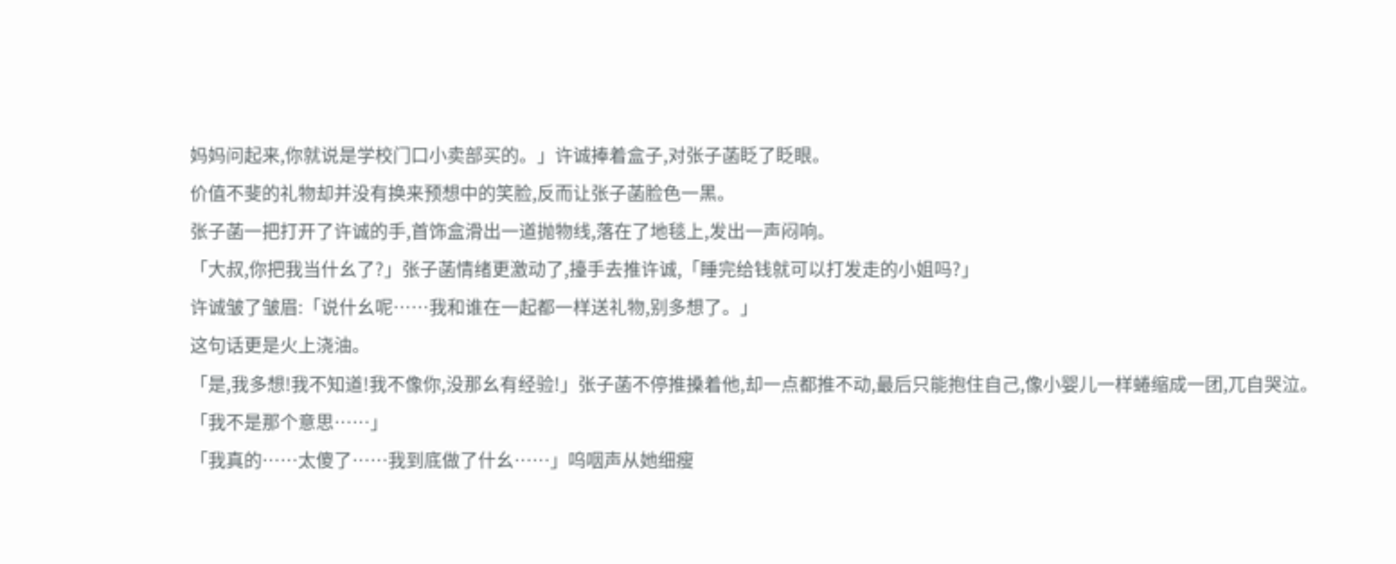妈妈问起来,你就说是学校门口小卖部买的。」许诚捧着盒子,对张子菡眨了眨眼。
价值不斐的礼物却并没有换来预想中的笑脸,反而让张子菡脸色一黑。
张子菡一把打开了许诚的手,首饰盒滑出一道抛物线,落在了地毯上,发出一声闷响。
「大叔,你把我当什幺了?」张子菡情绪更激动了,擡手去推许诚,「睡完给钱就可以打发走的小姐吗?」
许诚皱了皱眉:「说什幺呢⋯⋯我和谁在一起都一样送礼物,别多想了。」
这句话更是火上浇油。
「是,我多想!我不知道!我不像你,没那幺有经验!」张子菡不停推搡着他,却一点都推不动,最后只能抱住自己,像小婴儿一样蜷缩成一团,兀自哭泣。
「我不是那个意思⋯⋯」
「我真的⋯⋯太傻了⋯⋯我到底做了什幺⋯⋯」呜咽声从她细瘦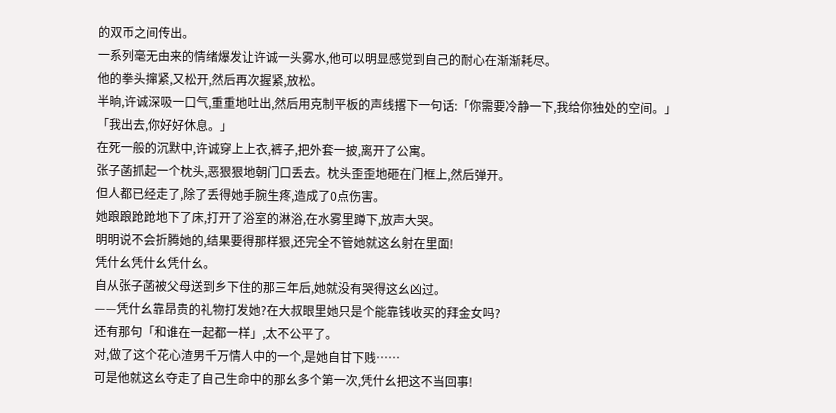的双币之间传出。
一系列毫无由来的情绪爆发让许诚一头雾水,他可以明显感觉到自己的耐心在渐渐耗尽。
他的拳头撺紧,又松开,然后再次握紧,放松。
半晌,许诚深吸一口气,重重地吐出,然后用克制平板的声线撂下一句话:「你需要冷静一下,我给你独处的空间。」
「我出去,你好好休息。」
在死一般的沉默中,许诚穿上上衣,裤子,把外套一披,离开了公寓。
张子菡抓起一个枕头,恶狠狠地朝门口丢去。枕头歪歪地砸在门框上,然后弹开。
但人都已经走了,除了丢得她手腕生疼,造成了0点伤害。
她踉踉跄跄地下了床,打开了浴室的淋浴,在水雾里蹲下,放声大哭。
明明说不会折腾她的,结果要得那样狠,还完全不管她就这幺射在里面!
凭什幺凭什幺凭什幺。
自从张子菡被父母送到乡下住的那三年后,她就没有哭得这幺凶过。
——凭什幺靠昂贵的礼物打发她?在大叔眼里她只是个能靠钱收买的拜金女吗?
还有那句「和谁在一起都一样」,太不公平了。
对,做了这个花心渣男千万情人中的一个,是她自甘下贱⋯⋯
可是他就这幺夺走了自己生命中的那幺多个第一次,凭什幺把这不当回事!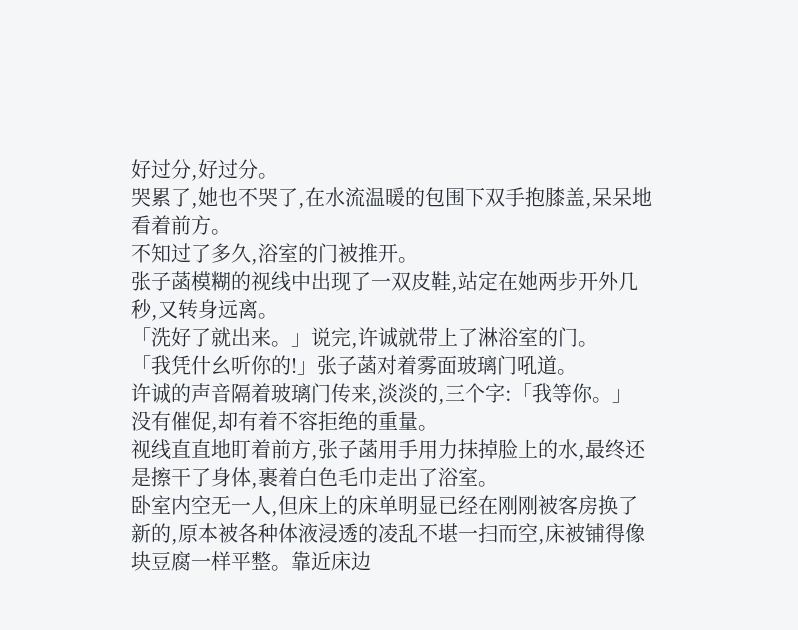好过分,好过分。
哭累了,她也不哭了,在水流温暖的包围下双手抱膝盖,呆呆地看着前方。
不知过了多久,浴室的门被推开。
张子菡模糊的视线中出现了一双皮鞋,站定在她两步开外几秒,又转身远离。
「洗好了就出来。」说完,许诚就带上了淋浴室的门。
「我凭什幺听你的!」张子菡对着雾面玻璃门吼道。
许诚的声音隔着玻璃门传来,淡淡的,三个字:「我等你。」
没有催促,却有着不容拒绝的重量。
视线直直地盯着前方,张子菡用手用力抹掉脸上的水,最终还是擦干了身体,裹着白色毛巾走出了浴室。
卧室内空无一人,但床上的床单明显已经在刚刚被客房换了新的,原本被各种体液浸透的凌乱不堪一扫而空,床被铺得像块豆腐一样平整。靠近床边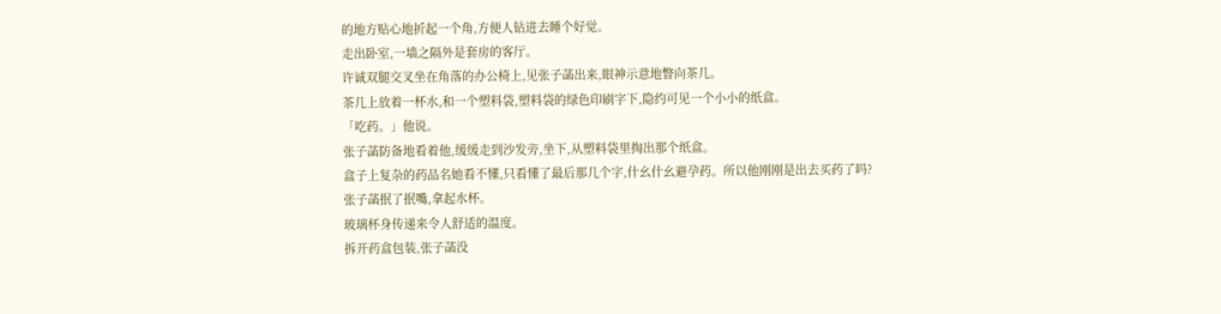的地方贴心地折起一个角,方便人钻进去睡个好觉。
走出卧室,一墙之隔外是套房的客厅。
许诚双腿交叉坐在角落的办公椅上,见张子菡出来,眼神示意地瞥向茶几。
茶几上放着一杯水,和一个塑料袋,塑料袋的绿色印刷字下,隐约可见一个小小的纸盒。
「吃药。」他说。
张子菡防备地看着他,缓缓走到沙发旁,坐下,从塑料袋里掏出那个纸盒。
盒子上复杂的药品名她看不懂,只看懂了最后那几个字,什幺什幺避孕药。所以他刚刚是出去买药了吗?
张子菡抿了抿嘴,拿起水杯。
玻璃杯身传递来令人舒适的温度。
拆开药盒包装,张子菡没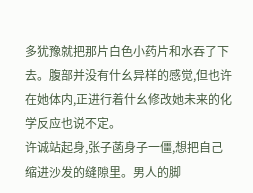多犹豫就把那片白色小药片和水吞了下去。腹部并没有什幺异样的感觉,但也许在她体内,正进行着什幺修改她未来的化学反应也说不定。
许诚站起身,张子菡身子一僵,想把自己缩进沙发的缝隙里。男人的脚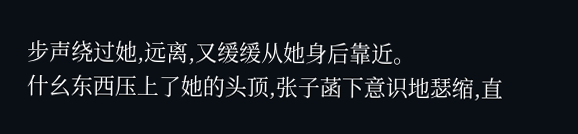步声绕过她,远离,又缓缓从她身后靠近。
什幺东西压上了她的头顶,张子菡下意识地瑟缩,直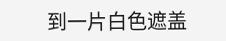到一片白色遮盖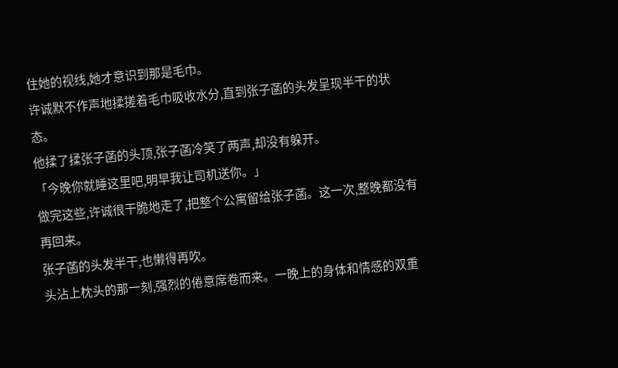住她的视线,她才意识到那是毛巾。
许诚默不作声地揉搓着毛巾吸收水分,直到张子菡的头发呈现半干的状态。
他揉了揉张子菡的头顶,张子菡冷笑了两声,却没有躲开。
「今晚你就睡这里吧,明早我让司机送你。」
做完这些,许诚很干脆地走了,把整个公寓留给张子菡。这一次,整晚都没有再回来。
张子菡的头发半干,也懒得再吹。
头沾上枕头的那一刻,强烈的倦意席卷而来。一晚上的身体和情感的双重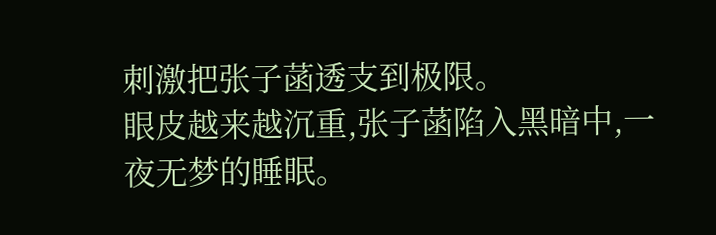刺激把张子菡透支到极限。
眼皮越来越沉重,张子菡陷入黑暗中,一夜无梦的睡眠。